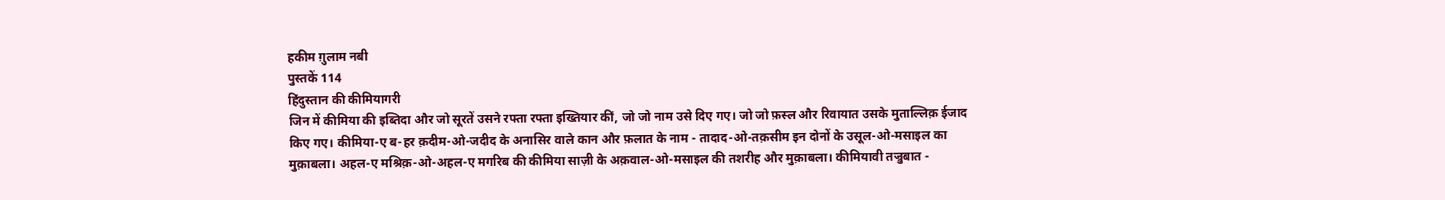हकीम ग़ुलाम नबी
पुस्तकें 114
हिंदुस्तान की कीमियागरी
जिन में कीमिया की इब्तिदा और जो सूरतें उसने रफ्ता रफ्ता इख्तियार कीं, जो जो नाम उसे दिए गए। जो जो फ़स्ल और रिवायात उसके मुताल्लिक़ ईजाद किए गए। कीमिया-ए ब-हर क़दीम-ओ-जदीद के अनासिर वाले कान और फ़लात के नाम - तादाद-ओ-तक़सीम इन दोनों के उसूल-ओ-मसाइल का मुक़ाबला। अहल-ए मश्रिक़-ओ-अहल-ए मगरिब की कीमिया साज़ी के अक़वाल-ओ-मसाइल की तशरीह और मुक़ाबला। कीमियावी तज्रुबात -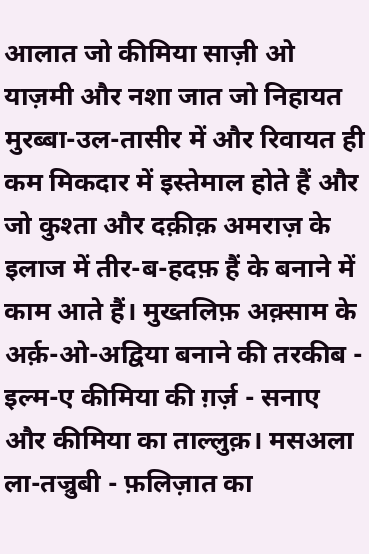आलात जो कीमिया साज़ी ओ याज़मी और नशा जात जो निहायत मुरब्बा-उल-तासीर में और रिवायत ही कम मिकदार में इस्तेमाल होते हैं और जो कुश्ता और दक़ीक़ अमराज़ के इलाज में तीर-ब-हदफ़ हैं के बनाने में काम आते हैं। मुख्तलिफ़ अक़्साम के अर्क़-ओ-अद्विया बनाने की तरकीब - इल्म-ए कीमिया की ग़र्ज़ - सनाए और कीमिया का ताल्लुक़। मसअला ला-तज्रुबी - फ़लिज़ात का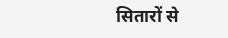सितारों से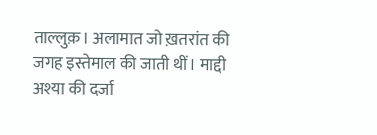ताल्लुक़। अलामात जो ख़तरांत की जगह इस्तेमाल की जाती थीं। माद्दी अश्या की दर्जा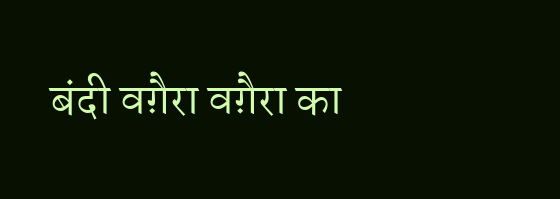बंदी वग़ैरा वग़ैरा का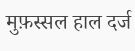मुफ़स्सल हाल दर्ज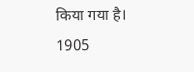किया गया है।
1905